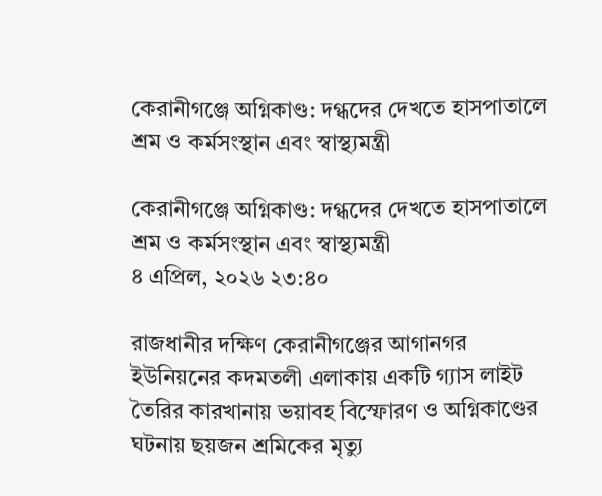কেরানীগ‌ঞ্জে অগ্নিকাণ্ড: দগ্ধ‌দের দেখতে হাসপাতালে শ্রম ও কর্মসংস্থান এবং স্বাস্থ্যমন্ত্রী

কেরানীগ‌ঞ্জে অগ্নিকাণ্ড: দগ্ধ‌দের দেখতে হাসপাতালে  শ্রম ও কর্মসংস্থান এবং স্বাস্থ্যমন্ত্রী
৪ এপ্রিল, ২০২৬ ২৩:৪০

রাজধানীর দক্ষিণ কেরানীগঞ্জের আগানগর ইউনিয়নের কদমতলী এলাকায় একটি গ্যাস লাইট তৈরির কারখানায় ভয়াবহ বিস্ফোরণ ও অগ্নিকাণ্ডের ঘটনায় ছয়জন শ্রমিকের মৃত্যু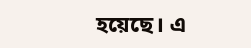হয়েছে। এ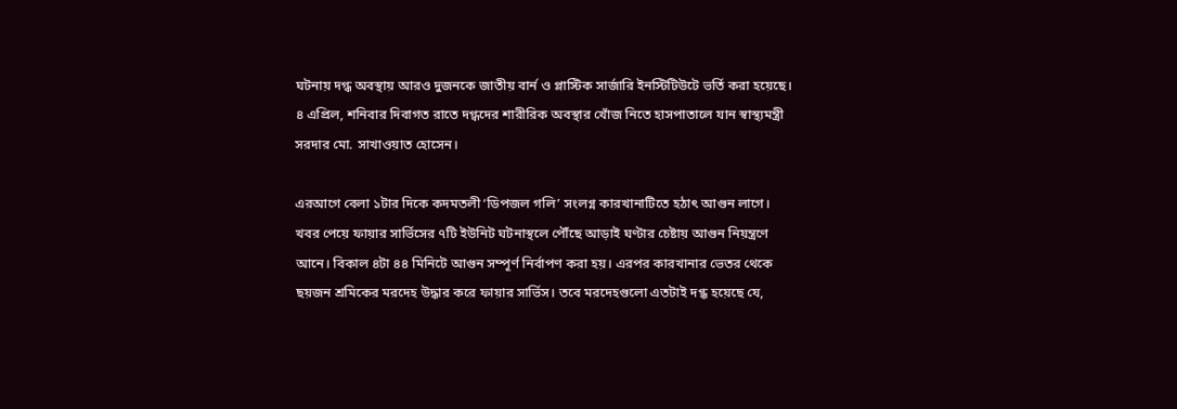ঘটনায় দগ্ধ অবস্থায় আরও দুজনকে জাতীয় বার্ন ও প্লাস্টিক সার্জারি ইনস্টিটিউটে ভর্তি করা হয়েছে। ৪ এপ্রিল, শনিবার দিবাগত রাতে দগ্ধদের শারীরিক অবস্থার খোঁজ নিতে হাসপাতালে যান স্বাস্থ্যমন্ত্রী সরদার মো. সাখাওয়াত হোসেন।

এরআগে বেলা ১টার দিকে কদমতলী ‘ডিপজল গলি’ সংলগ্ন কারখানাটিতে হঠাৎ আগুন লাগে। খবর পেয়ে ফায়ার সার্ভিসের ৭টি ইউনিট ঘটনাস্থলে পৌঁছে আড়াই ঘণ্টার চেষ্টায় আগুন নিয়ন্ত্রণে আনে। বিকাল ৪টা ৪৪ মিনিটে আগুন সম্পূর্ণ নির্বাপণ করা হয়। এরপর কারখানার ভেতর থেকে ছয়জন শ্রমিকের মরদেহ উদ্ধার করে ফায়ার সার্ভিস। তবে মরদেহগুলো এতটাই দগ্ধ হয়েছে যে,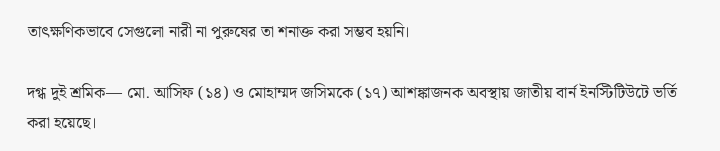তাৎক্ষণিকভাবে সেগুলো নারী না পুরুষের তা শনাক্ত করা সম্ভব হয়নি।

দগ্ধ দুই শ্রমিক— মো. আসিফ (১৪) ও মোহাম্মদ জসিমকে (১৭) আশঙ্কাজনক অবস্থায় জাতীয় বার্ন ইনস্টিটিউটে ভর্তি করা হয়েছে।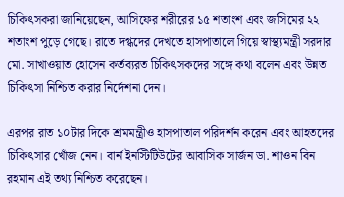চিকিৎসকরা জানিয়েছেন, আসিফের শরীরের ১৫ শতাংশ এবং জসিমের ২২ শতাংশ পুড়ে গেছে। রাতে দগ্ধদের দেখতে হাসপাতালে গিয়ে স্বাস্থ্যমন্ত্রী সরদার মো. সাখাওয়াত হোসেন কর্তব্যরত চিকিৎসকদের সঙ্গে কথা বলেন এবং উন্নত চিকিৎসা নিশ্চিত করার নির্দেশনা দেন।

এরপর রাত ১০টার দিকে শ্রমমন্ত্রীও হাসপাতাল পরিদর্শন করেন এবং আহতদের চিকিৎসার খোঁজ নেন। বার্ন ইনস্টিটিউটের আবাসিক সার্জন ডা. শাওন বিন রহমান এই তথ্য নিশ্চিত করেছেন।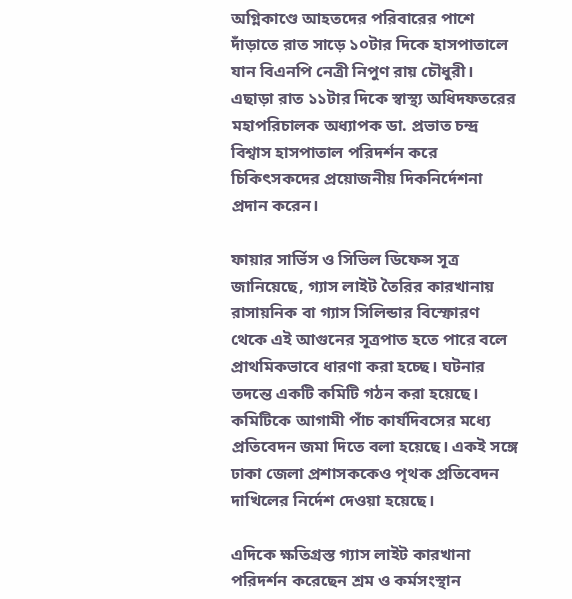অগ্নিকাণ্ডে আহতদের পরিবারের পাশে দাঁড়াতে রাত সাড়ে ১০টার দিকে হাসপাতালে যান বিএনপি নেত্রী নিপুণ রায় চৌধুরী। এছাড়া রাত ১১টার দিকে স্বাস্থ্য অধিদফতরের মহাপরিচালক অধ্যাপক ডা. প্রভাত চন্দ্র বিশ্বাস হাসপাতাল পরিদর্শন করে চিকিৎসকদের প্রয়োজনীয় দিকনির্দেশনা প্রদান করেন।

ফায়ার সার্ভিস ও সিভিল ডিফেন্স সূত্র জানিয়েছে, গ্যাস লাইট তৈরির কারখানায় রাসায়নিক বা গ্যাস সিলিন্ডার বিস্ফোরণ থেকে এই আগুনের সূত্রপাত হতে পারে বলে প্রাথমিকভাবে ধারণা করা হচ্ছে। ঘটনার তদন্তে একটি কমিটি গঠন করা হয়েছে। কমিটিকে আগামী পাঁচ কার্যদিবসের মধ্যে প্রতিবেদন জমা দিতে বলা হয়েছে। একই সঙ্গে ঢাকা জেলা প্রশাসককেও পৃথক প্রতিবেদন দাখিলের নির্দেশ দেওয়া হয়েছে।

এদিকে ক্ষতিগ্রস্ত গ্যাস লাইট কারখানা পরিদর্শন করেছেন শ্রম ও কর্মসংস্থান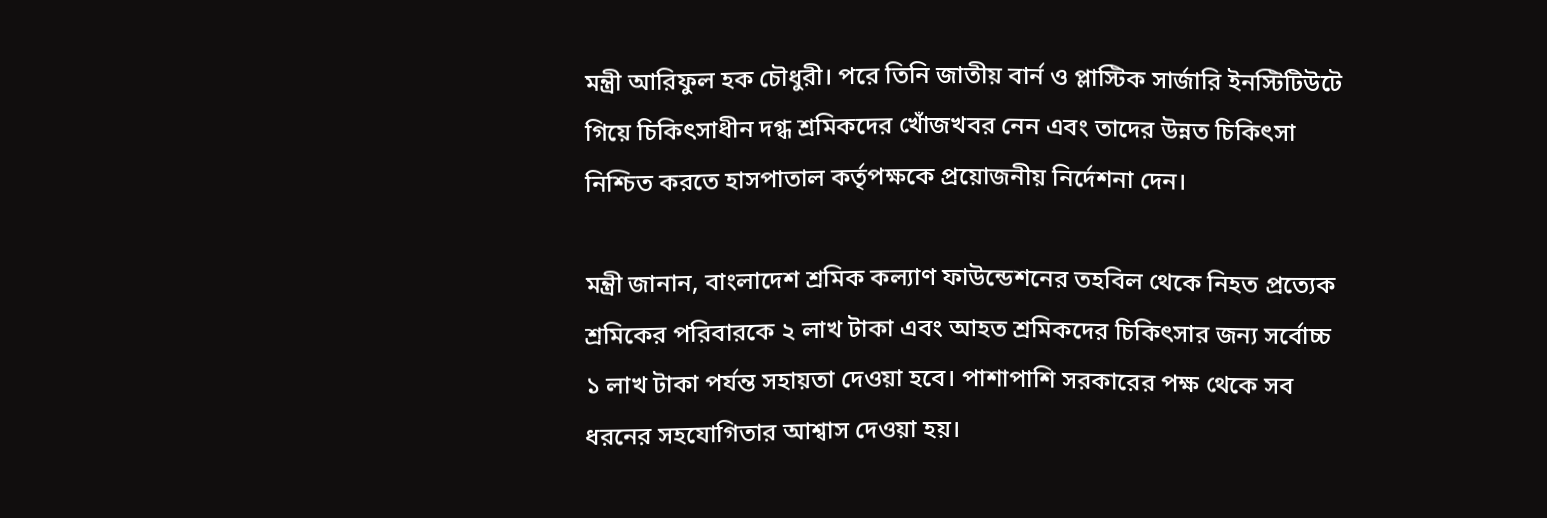মন্ত্রী আরিফুল হক চৌধুরী। পরে তিনি জাতীয় বার্ন ও প্লাস্টিক সার্জারি ইনস্টিটিউটে গিয়ে চিকিৎসাধীন দগ্ধ শ্রমিকদের খোঁজখবর নেন এবং তাদের উন্নত চিকিৎসা নিশ্চিত করতে হাসপাতাল কর্তৃপক্ষকে প্রয়োজনীয় নির্দেশনা দেন।

মন্ত্রী জানান, বাংলাদেশ শ্রমিক কল্যাণ ফাউন্ডেশনের তহবিল থেকে নিহত প্রত্যেক শ্রমিকের পরিবারকে ২ লাখ টাকা এবং আহত শ্রমিকদের চিকিৎসার জন্য সর্বোচ্চ ১ লাখ টাকা পর্যন্ত সহায়তা দেওয়া হবে। পাশাপাশি সরকারের পক্ষ থেকে সব ধরনের সহযোগিতার আশ্বাস দেওয়া হয়।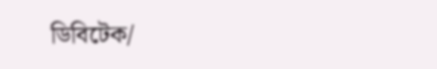ডিবিটেক/